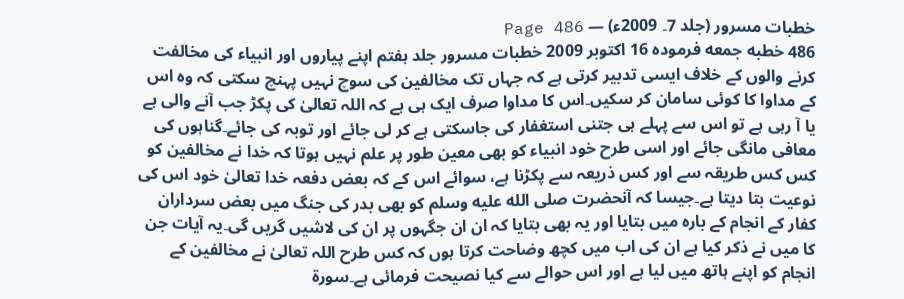خطبات مسرور (جلد 7۔ 2009ء) — Page 486
486 خطبه جمعه فرموده 16 اکتوبر 2009 خطبات مسرور جلد ہفتم اپنے پیاروں اور انبیاء کی مخالفت کرنے والوں کے خلاف ایسی تدبیر کرتی ہے کہ جہاں تک مخالفین کی سوچ نہیں پہنچ سکتی کہ وہ اس کے مداوا کا کوئی سامان کر سکیں۔اس کا مداوا صرف ایک ہی ہے کہ اللہ تعالیٰ کی پکڑ جب آنے والی ہے یا آ رہی ہے تو اس سے پہلے ہی جتنی استغفار کی جاسکتی ہے کر لی جائے اور توبہ کی جائے۔گناہوں کی معافی مانگی جائے اور اسی طرح خود انبیاء کو بھی معین طور پر علم نہیں ہوتا کہ خدا نے مخالفین کو کس کس طریقہ سے اور کس ذریعہ سے پکڑنا ہے، سوائے اس کے کہ بعض دفعہ خدا تعالیٰ خود اس کی نوعیت بتا دیتا ہے۔جیسا کہ آنحضرت صلى الله عليه وسلم کو بھی بدر کی جنگ میں بعض سرداران کفار کے انجام کے بارہ میں بتایا اور یہ بھی بتایا کہ ان ان جگہوں پر ان کی لاشیں گریں گی۔یہ آیات جن کا میں نے ذکر کیا ہے ان کی اب میں کچھ وضاحت کرتا ہوں کہ کس طرح اللہ تعالیٰ نے مخالفین کے انجام کو اپنے ہاتھ میں لیا ہے اور اس حوالے سے کیا نصیحت فرمائی ہے۔سورۃ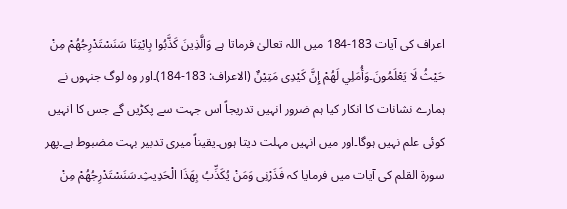اعراف کی آیات 183-184 میں اللہ تعالیٰ فرماتا ہے وَالَّذِينَ كَذَّبُوا بِايْتِنَا سَنَسْتَدْرِجُهُمْ مِنْ حَيْثُ لَا يَعْلَمُونَ۔وَأُمَلِي لَهُمْ إِنَّ كَيْدِى مَتِيْنٌ (الاعراف: 183-184)۔اور وہ لوگ جنہوں نے ہمارے نشانات کا انکار کیا ہم ضرور انہیں تدریجاً اس جہت سے پکڑیں گے جس کا انہیں کوئی علم نہیں ہوگا۔اور میں انہیں مہلت دیتا ہوں۔یقیناً میری تدبیر بہت مضبوط ہے۔پھر سورۃ القلم کی آیات میں فرمایا کہ فَذَرْنِى وَمَنْ يُكَذِّبُ بِهَذَا الْحَدِيثِ۔سَنَسْتَدْرِجُهُمْ مِنْ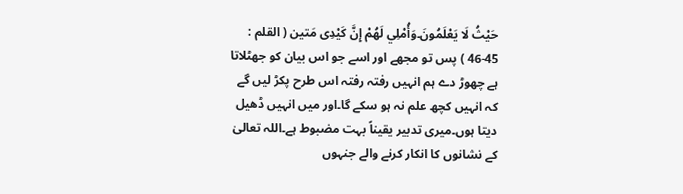حَيْثُ لَا يَعْلَمُونَ۔وَأُمْلِي لَهُمْ إِنَّ كَيْدِى مَتين ( القلم : 45-46 ) پس تو مجھے اور اسے جو اس بیان کو جھٹلاتا ہے چھوڑ دے ہم انہیں رفتہ رفتہ اس طرح پکڑ لیں گے کہ انہیں کچھ علم نہ ہو سکے گا۔اور میں انہیں ڈھیل دیتا ہوں۔میری تدبیر یقیناً بہت مضبوط ہے۔اللہ تعالیٰ کے نشانوں کا انکار کرنے والے جنہوں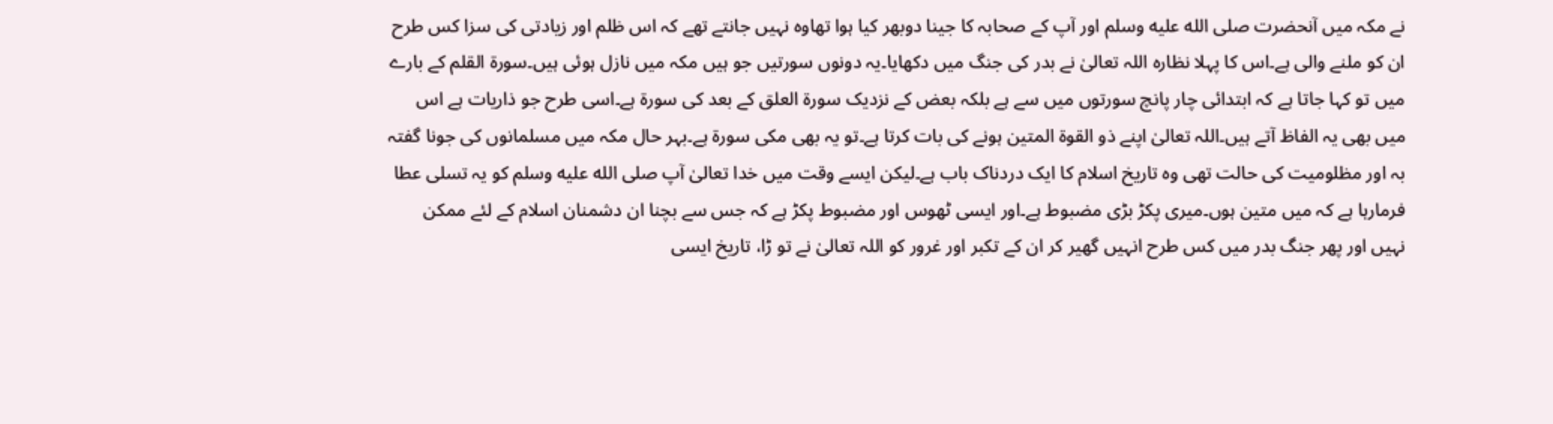نے مکہ میں آنحضرت صلى الله عليه وسلم اور آپ کے صحابہ کا جینا دوبھر کیا ہوا تھاوہ نہیں جانتے تھے کہ اس ظلم اور زیادتی کی سزا کس طرح ان کو ملنے والی ہے۔اس کا پہلا نظارہ اللہ تعالیٰ نے بدر کی جنگ میں دکھایا۔یہ دونوں سورتیں جو ہیں مکہ میں نازل ہوئی ہیں۔سورۃ القلم کے بارے میں تو کہا جاتا ہے کہ ابتدائی چار پانچ سورتوں میں سے ہے بلکہ بعض کے نزدیک سورۃ العلق کے بعد کی سورۃ ہے۔اسی طرح جو ذاریات ہے اس میں بھی یہ الفاظ آتے ہیں۔اللہ تعالیٰ اپنے ذو القوة المتین ہونے کی بات کرتا ہے۔تو یہ بھی مکی سورۃ ہے۔بہر حال مکہ میں مسلمانوں کی جونا گفتہ بہ اور مظلومیت کی حالت تھی وہ تاریخ اسلام کا ایک دردناک باب ہے۔لیکن ایسے وقت میں خدا تعالیٰ آپ صلى الله عليه وسلم کو یہ تسلی عطا فرمارہا ہے کہ میں متین ہوں۔میری پکڑ بڑی مضبوط ہے۔اور ایسی ٹھوس اور مضبوط پکڑ ہے کہ جس سے بچنا ان دشمنان اسلام کے لئے ممکن نہیں اور پھر جنگ بدر میں کس طرح انہیں گھیر کر ان کے تکبر اور غرور کو اللہ تعالیٰ نے تو ڑا، تاریخ ایسی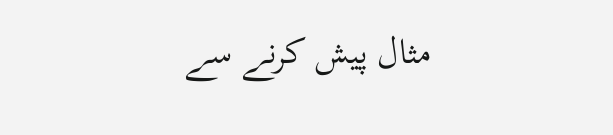مثال پیش کرنے سے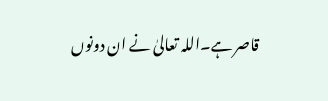قاصر ہے۔اللہ تعالیٰ نے ان دونوں